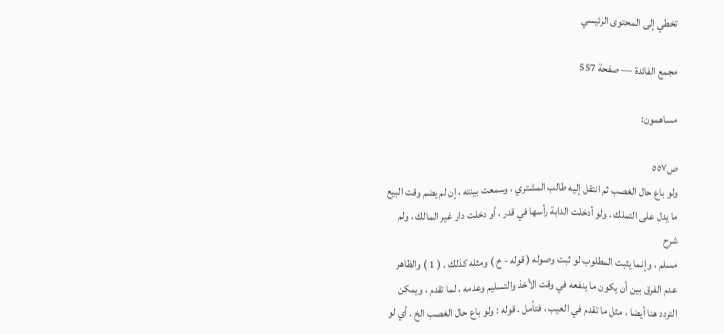تخطي إلى المحتوى الرئيسي

مجمع الفائدة — صفحة 557

مساهمون:

ص٥٥٧
ولو باع حال الغصب ثم انتقل إليه طالب المشتري ، وسمعت بينته ، إن لم يضم وقت البيع ما يدل على التملك . ولو أدخلت الدابة رأسها في قدر ، أو دخلت دار غير المالك ، ولم
شرح
مسلم ، وإنما يثبت المطلوب لو ثبت وصوله ( قوله - خ ) ومثله كذلك . ( 1 ) والظاهر عدم الفرق بين أن يكون ما ينفعه في وقت الأخذ والتسليم وعدمه ، لما تقدم ، ويمكن التردد هنا أيضا ، مثل ما تقدم في العيب ، فتأمل . قوله : ولو باع حال الغصب الخ . أي لو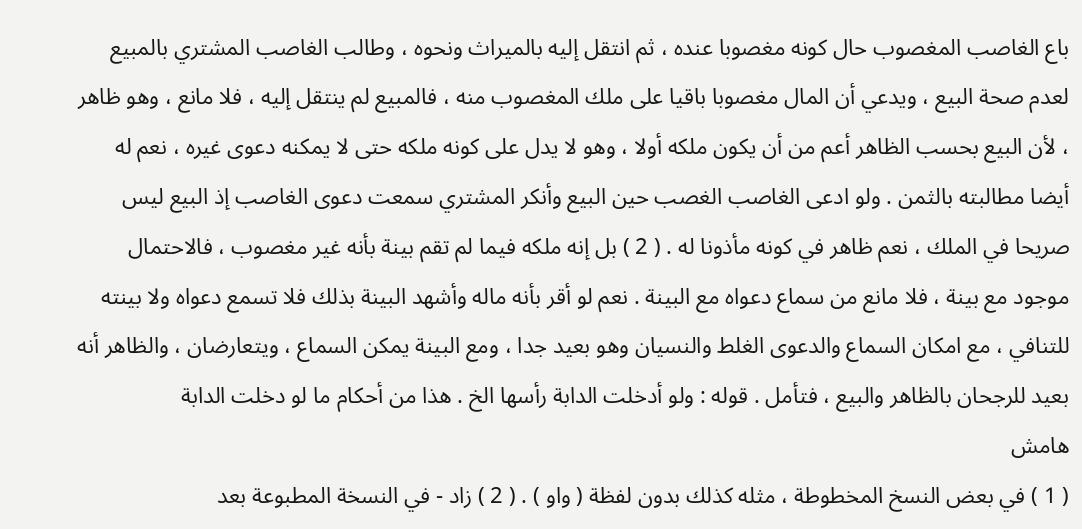باع الغاصب المغصوب حال كونه مغصوبا عنده ، ثم انتقل إليه بالميراث ونحوه ، وطالب الغاصب المشتري بالمبيع لعدم صحة البيع ، ويدعي أن المال مغصوبا باقيا على ملك المغصوب منه ، فالمبيع لم ينتقل إليه ، فلا مانع ، وهو ظاهر ، لأن البيع بحسب الظاهر أعم من أن يكون ملكه أولا ، وهو لا يدل على كونه ملكه حتى لا يمكنه دعوى غيره ، نعم له أيضا مطالبته بالثمن . ولو ادعى الغاصب الغصب حين البيع وأنكر المشتري سمعت دعوى الغاصب إذ البيع ليس صريحا في الملك ، نعم ظاهر في كونه مأذونا له . ( 2 ) بل إنه ملكه فيما لم تقم بينة بأنه غير مغصوب ، فالاحتمال موجود مع بينة ، فلا مانع من سماع دعواه مع البينة . نعم لو أقر بأنه ماله وأشهد البينة بذلك فلا تسمع دعواه ولا بينته للتنافي ، مع امكان السماع والدعوى الغلط والنسيان وهو بعيد جدا ، ومع البينة يمكن السماع ، ويتعارضان ، والظاهر أنه بعيد للرجحان بالظاهر والبيع ، فتأمل . قوله : ولو أدخلت الدابة رأسها الخ . هذا من أحكام ما لو دخلت الدابة
هامش
( 1 ) في بعض النسخ المخطوطة ، مثله كذلك بدون لفظة ( واو ) . ( 2 ) زاد - في النسخة المطبوعة بعد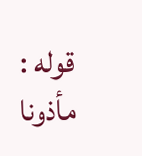قوله : مأذونا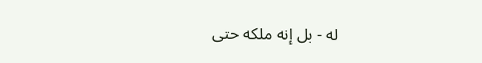له - بل إنه ملكه حتى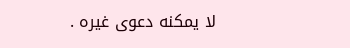لا يمكنه دعوى غيره .